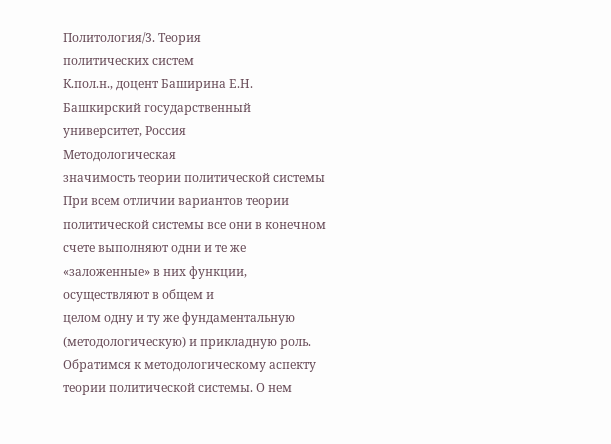Политология/3. Теория
политических систем
К.пол.н., доцент Баширина Е.Н.
Башкирский государственный университет, Россия
Методологическая
значимость теории политической системы
При всем отличии вариантов теории политической системы все они в конечном
счете выполняют одни и те же «заложенные» в них функции, осуществляют в общем и
целом одну и ту же фундаментальную (методологическую) и прикладную роль.
Обратимся к методологическому аспекту теории политической системы. О нем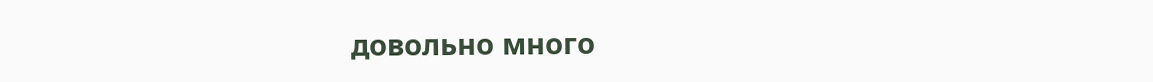довольно много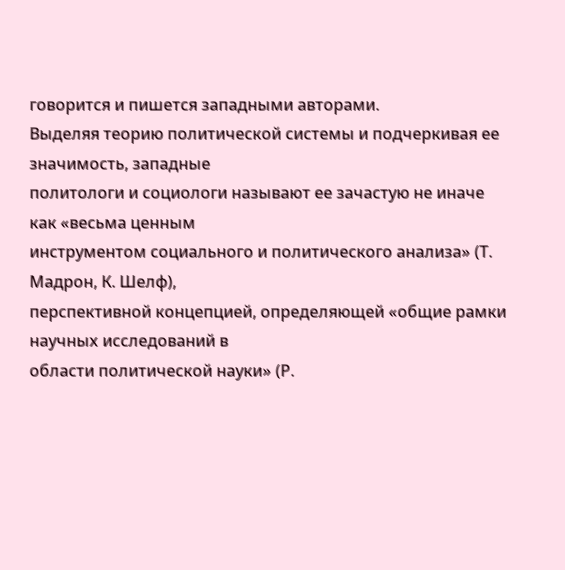говорится и пишется западными авторами.
Выделяя теорию политической системы и подчеркивая ее значимость, западные
политологи и социологи называют ее зачастую не иначе как «весьма ценным
инструментом социального и политического анализа» (Т. Мадрон, К. Шелф),
перспективной концепцией, определяющей «общие рамки научных исследований в
области политической науки» (Р.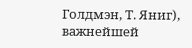Голдмэн, Т. Яниг), важнейшей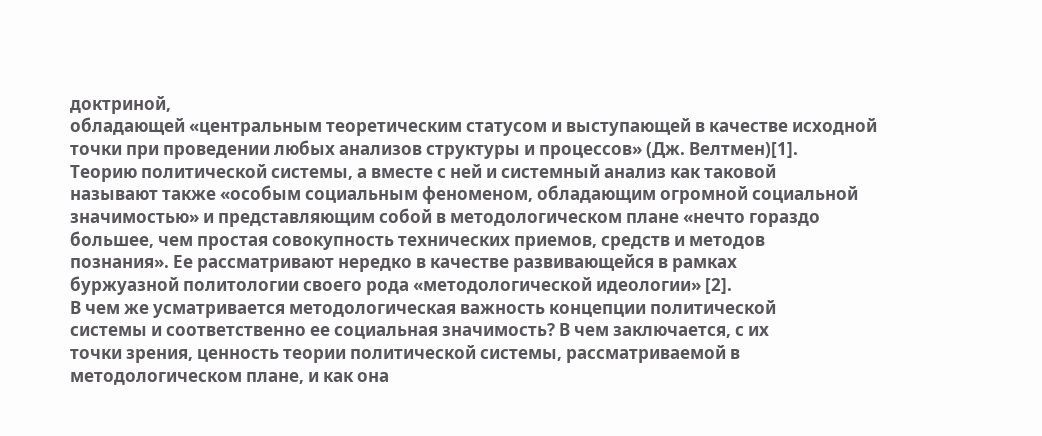доктриной,
обладающей «центральным теоретическим статусом и выступающей в качестве исходной
точки при проведении любых анализов структуры и процессов» (Дж. Велтмен)[1].
Теорию политической системы, а вместе с ней и системный анализ как таковой
называют также «особым социальным феноменом, обладающим огромной социальной
значимостью» и представляющим собой в методологическом плане «нечто гораздо
большее, чем простая совокупность технических приемов, средств и методов
познания». Ее рассматривают нередко в качестве развивающейся в рамках
буржуазной политологии своего рода «методологической идеологии» [2].
В чем же усматривается методологическая важность концепции политической
системы и соответственно ее социальная значимость? В чем заключается, с их
точки зрения, ценность теории политической системы, рассматриваемой в
методологическом плане, и как она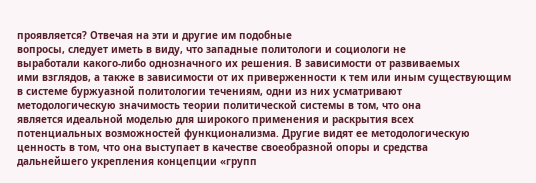проявляется? Отвечая на эти и другие им подобные
вопросы, следует иметь в виду, что западные политологи и социологи не
выработали какого-либо однозначного их решения. В зависимости от развиваемых
ими взглядов, а также в зависимости от их приверженности к тем или иным существующим
в системе буржуазной политологии течениям, одни из них усматривают
методологическую значимость теории политической системы в том, что она
является идеальной моделью для широкого применения и раскрытия всех
потенциальных возможностей функционализма. Другие видят ее методологическую
ценность в том, что она выступает в качестве своеобразной опоры и средства
дальнейшего укрепления концепции «групп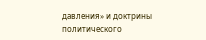давления» и доктрины политического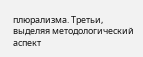плюрализма. Третьи, выделяя методологический аспект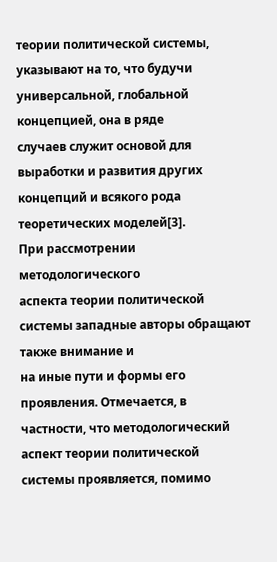теории политической системы,
указывают на то, что будучи универсальной, глобальной концепцией, она в ряде
случаев служит основой для выработки и развития других концепций и всякого рода
теоретических моделей[3].
При рассмотрении методологического
аспекта теории политической системы западные авторы обращают также внимание и
на иные пути и формы его проявления. Отмечается, в частности, что методологический
аспект теории политической системы проявляется, помимо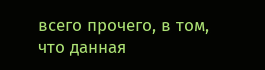всего прочего, в том,
что данная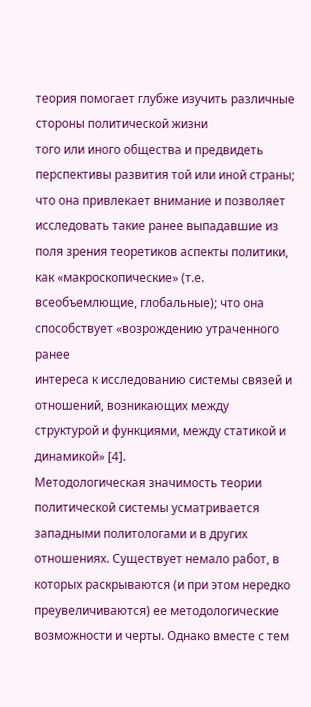теория помогает глубже изучить различные стороны политической жизни
того или иного общества и предвидеть перспективы развития той или иной страны;
что она привлекает внимание и позволяет исследовать такие ранее выпадавшие из
поля зрения теоретиков аспекты политики, как «макроскопические» (т.е.
всеобъемлющие, глобальные); что она способствует «возрождению утраченного ранее
интереса к исследованию системы связей и отношений, возникающих между
структурой и функциями, между статикой и динамикой» [4].
Методологическая значимость теории политической системы усматривается
западными политологами и в других отношениях. Существует немало работ, в
которых раскрываются (и при этом нередко преувеличиваются) ее методологические
возможности и черты. Однако вместе с тем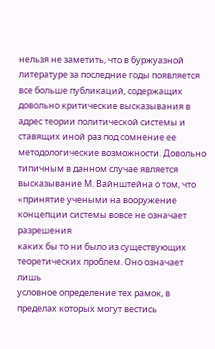нельзя не заметить, что в буржуазной
литературе за последние годы появляется все больше публикаций, содержащих
довольно критические высказывания в адрес теории политической системы и
ставящих иной раз под сомнение ее методологические возможности. Довольно
типичным в данном случае является высказывание М. Вайнштейна о том, что
«принятие учеными на вооружение концепции системы вовсе не означает разрешения
каких бы то ни было из существующих теоретических проблем. Оно означает лишь
условное определение тех рамок, в пределах которых могут вестись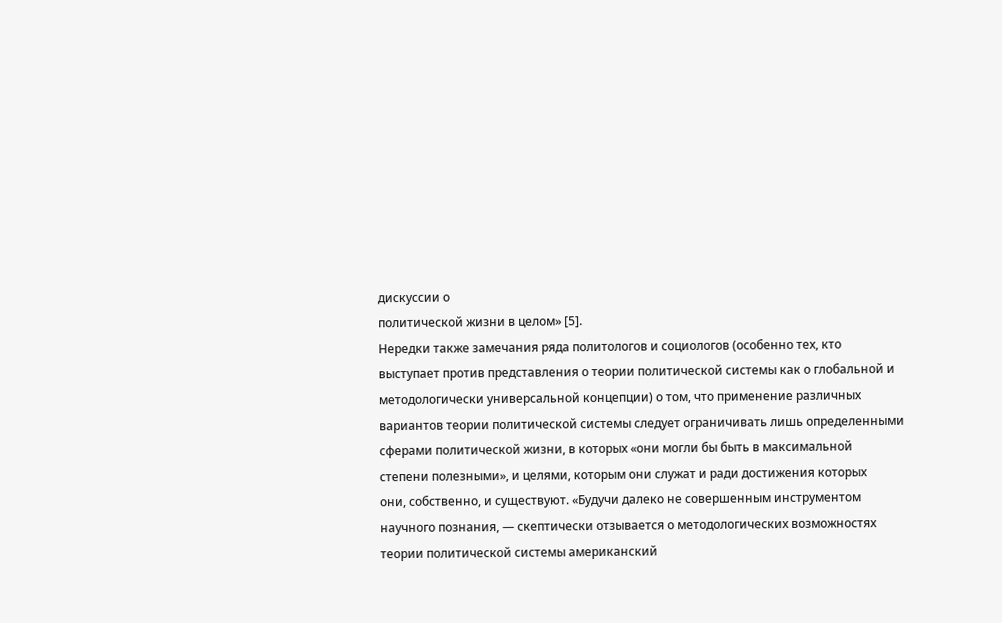дискуссии о
политической жизни в целом» [5].
Нередки также замечания ряда политологов и социологов (особенно тех, кто
выступает против представления о теории политической системы как о глобальной и
методологически универсальной концепции) о том, что применение различных
вариантов теории политической системы следует ограничивать лишь определенными
сферами политической жизни, в которых «они могли бы быть в максимальной
степени полезными», и целями, которым они служат и ради достижения которых
они, собственно, и существуют. «Будучи далеко не совершенным инструментом
научного познания, — скептически отзывается о методологических возможностях
теории политической системы американский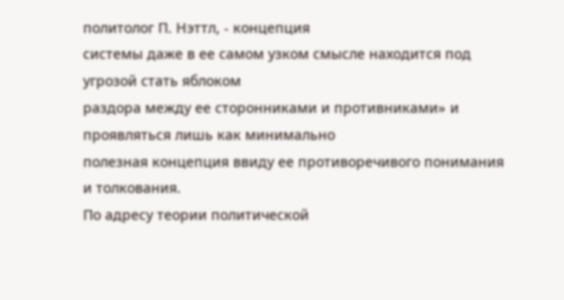политолог П. Нэттл, - концепция
системы даже в ее самом узком смысле находится под угрозой стать яблоком
раздора между ее сторонниками и противниками» и проявляться лишь как минимально
полезная концепция ввиду ее противоречивого понимания и толкования.
По адресу теории политической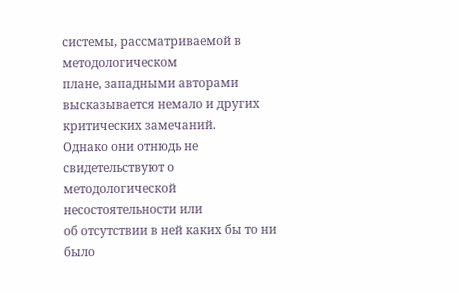системы, рассматриваемой в методологическом
плане, западными авторами высказывается немало и других критических замечаний.
Однако они отнюдь не свидетельствуют о методологической несостоятельности или
об отсутствии в ней каких бы то ни было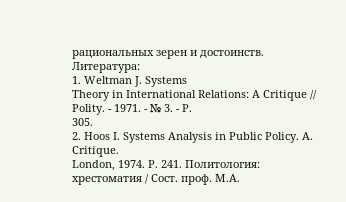рациональных зерен и достоинств.
Литература:
1. Weltman J. Systems
Theory in International Relations: A Critique // Polity. - 1971. - № 3. - P.
305.
2. Hoos I. Systems Analysis in Public Policy. A. Critique.
London, 1974. P. 241. Политология:
хрестоматия / Сост. проф. М.А.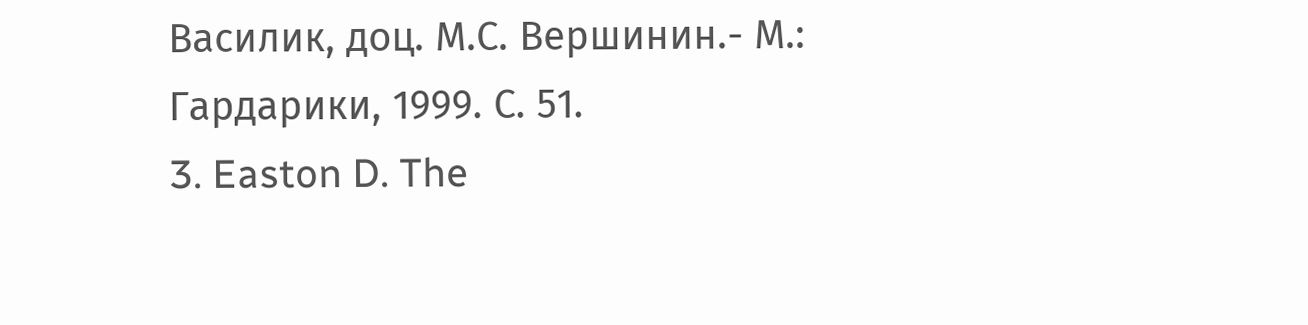Василик, доц. М.С. Вершинин.- М.: Гардарики, 1999. С. 51.
3. Easton D. The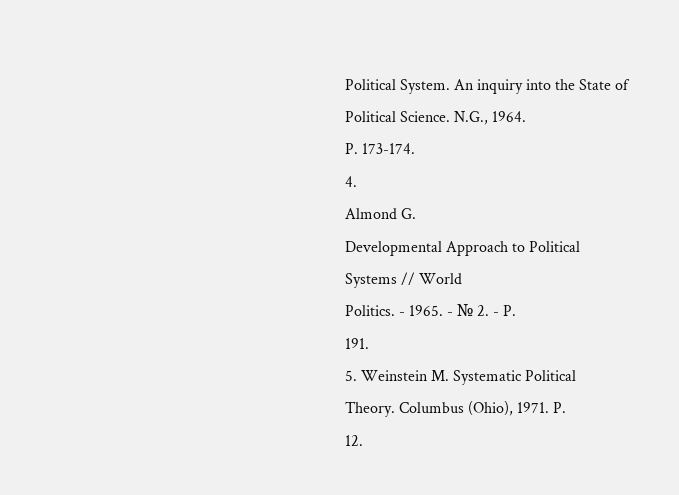Political System. An inquiry into the State of Political Science. N.G., 1964.
P. 173-174.
4.
Almond G.
Developmental Approach to Political Systems // World
Politics. - 1965. - № 2. - P.
191.
5. Weinstein M. Systematic Political Theory. Columbus (Ohio), 1971. P.
12.